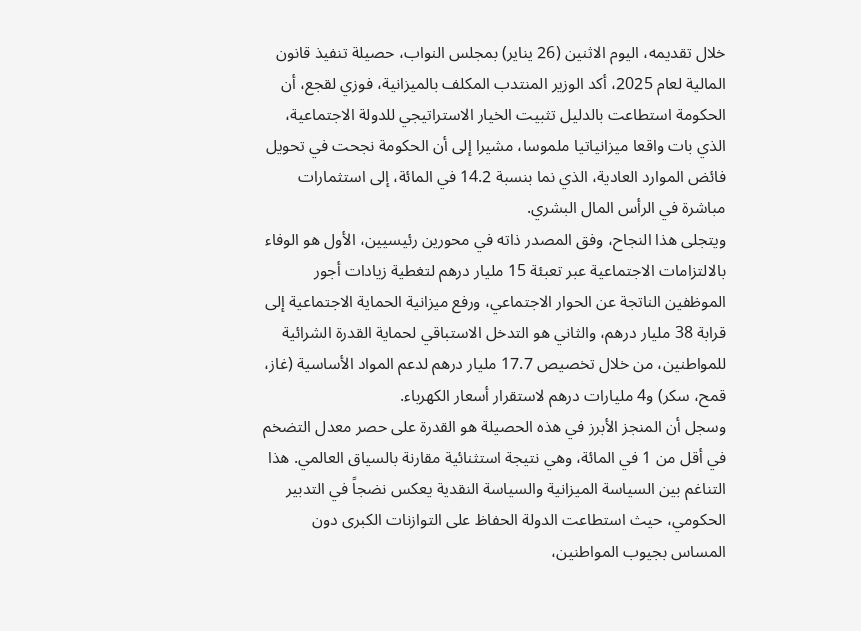خلال تقديمه، اليوم الاثنين (26 يناير) بمجلس النواب، حصيلة تنفيذ قانون المالية لعام 2025، أكد الوزير المنتدب المكلف بالميزانية، فوزي لقجع، أن الحكومة استطاعت بالدليل تثبيت الخيار الاستراتيجي للدولة الاجتماعية، الذي بات واقعا ميزانياتيا ملموسا، مشيرا إلى أن الحكومة نجحت في تحويل فائض الموارد العادية، الذي نما بنسبة 14.2 في المائة، إلى استثمارات مباشرة في الرأس المال البشري.
ويتجلى هذا النجاح، وفق المصدر ذاته في محورين رئيسيين، الأول هو الوفاء بالالتزامات الاجتماعية عبر تعبئة 15 مليار درهم لتغطية زيادات أجور الموظفين الناتجة عن الحوار الاجتماعي، ورفع ميزانية الحماية الاجتماعية إلى قرابة 38 مليار درهم، والثاني هو التدخل الاستباقي لحماية القدرة الشرائية للمواطنين، من خلال تخصيص 17.7 مليار درهم لدعم المواد الأساسية (غاز، قمح، سكر) و4 مليارات درهم لاستقرار أسعار الكهرباء.
وسجل أن المنجز الأبرز في هذه الحصيلة هو القدرة على حصر معدل التضخم في أقل من 1 في المائة، وهي نتيجة استثنائية مقارنة بالسياق العالمي. هذا التناغم بين السياسة الميزانية والسياسة النقدية يعكس نضجاً في التدبير الحكومي، حيث استطاعت الدولة الحفاظ على التوازنات الكبرى دون المساس بجيوب المواطنين،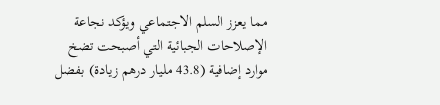مما يعزز السلم الاجتماعي ويؤكد نجاعة الإصلاحات الجبائية التي أصبحت تضخ موارد إضافية (43.8 مليار درهم زيادة) بفضل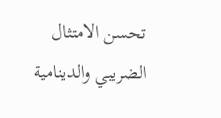تحسن الامتثال الضريبي والدينامية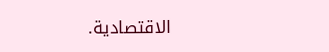الاقتصادية.